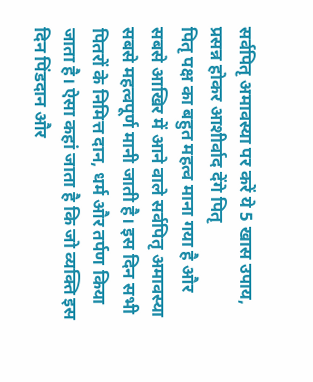सर्वपितृ अमावस्या पर करें ये 5 खास उपाय, प्रसन्न होकर आशीर्वाद देंगे पितृ
पितृ पक्ष का बहुत महत्व माना गया है और सबसे आखिर में आने वाले सर्वपितृ अमावस्या सबसे महत्वपूर्ण मानी जाती है। इस दिन सभी पितरों के निमित्त दान, धर्म और तर्पण किया जाता है। ऐसा कहां जाता है कि जो व्यक्ति इस दिन पिंडदान और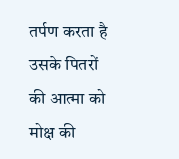तर्पण करता है उसके पितरों की आत्मा को मोक्ष की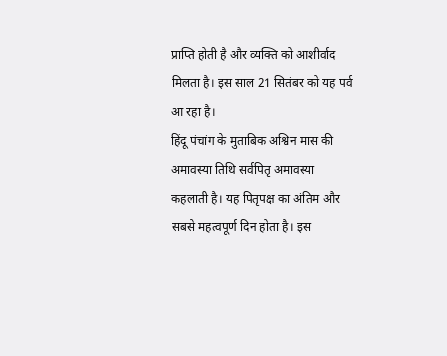प्राप्ति होती है और व्यक्ति को आशीर्वाद मिलता है। इस साल 21 सितंबर को यह पर्व आ रहा है।
हिंदू पंचांग के मुताबिक अश्विन मास की अमावस्या तिथि सर्वपितृ अमावस्या कहलाती है। यह पितृपक्ष का अंतिम और सबसे महत्वपूर्ण दिन होता है। इस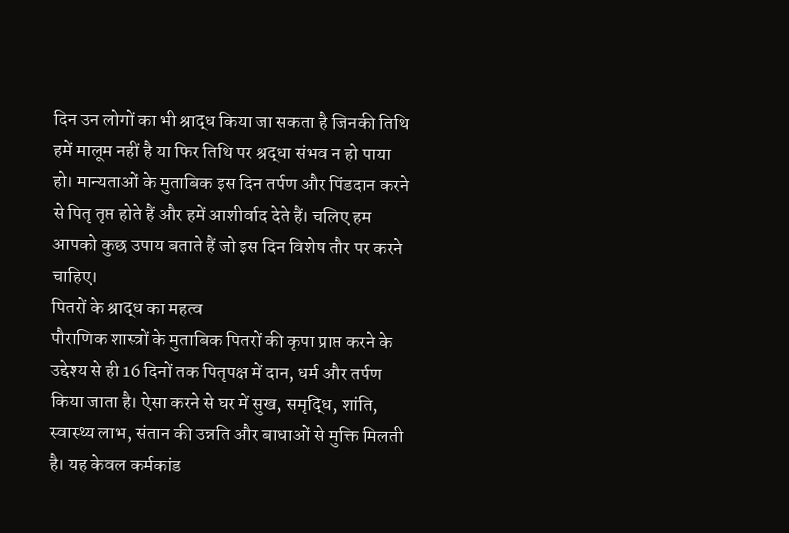दिन उन लोगों का भी श्राद्ध किया जा सकता है जिनकी तिथि हमें मालूम नहीं है या फिर तिथि पर श्रद्धा संभव न हो पाया हो। मान्यताओं के मुताबिक इस दिन तर्पण और पिंडदान करने से पितृ तृप्त होते हैं और हमें आशीर्वाद देते हैं। चलिए हम आपको कुछ उपाय बताते हैं जो इस दिन विशेष तौर पर करने चाहिए।
पितरों के श्राद्ध का महत्व
पौराणिक शास्त्रों के मुताबिक पितरों की कृपा प्राप्त करने के उद्देश्य से ही 16 दिनों तक पितृपक्ष में दान, धर्म और तर्पण किया जाता है। ऐसा करने से घर में सुख, समृद्धि, शांति, स्वास्थ्य लाभ, संतान की उन्नति और बाधाओं से मुक्ति मिलती है। यह केवल कर्मकांड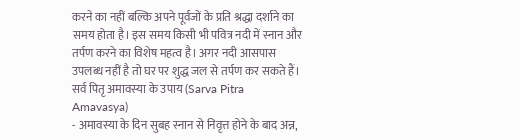करने का नहीं बल्कि अपने पूर्वजों के प्रति श्रद्धा दर्शाने का समय होता है। इस समय किसी भी पवित्र नदी में स्नान और तर्पण करने का विशेष महत्व है। अगर नदी आसपास उपलब्ध नहीं है तो घर पर शुद्ध जल से तर्पण कर सकते हैं।
सर्व पितृ अमावस्या के उपाय (Sarva Pitra Amavasya)
- अमावस्या के दिन सुबह स्नान से निवृत्त होने के बाद अन्न,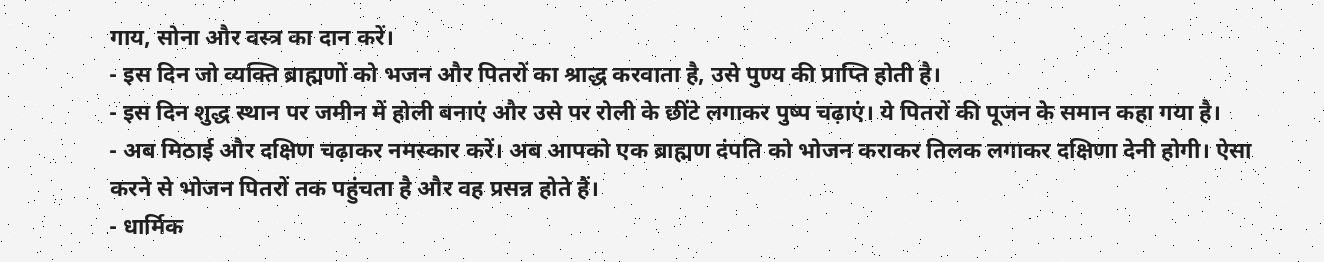गाय, सोना और वस्त्र का दान करें।
- इस दिन जो व्यक्ति ब्राह्मणों को भजन और पितरों का श्राद्ध करवाता है, उसे पुण्य की प्राप्ति होती है।
- इस दिन शुद्ध स्थान पर जमीन में होली बनाएं और उसे पर रोली के छींटे लगाकर पुष्प चढ़ाएं। ये पितरों की पूजन के समान कहा गया है।
- अब मिठाई और दक्षिण चढ़ाकर नमस्कार करें। अब आपको एक ब्राह्मण दंपति को भोजन कराकर तिलक लगाकर दक्षिणा देनी होगी। ऐसा करने से भोजन पितरों तक पहुंचता है और वह प्रसन्न होते हैं।
- धार्मिक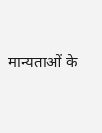मान्यताओं के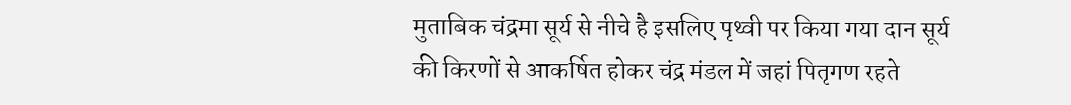मुताबिक चंद्रमा सूर्य से नीचे है इसलिए पृथ्वी पर किया गया दान सूर्य की किरणों से आकर्षित होकर चंद्र मंडल में जहां पितृगण रहते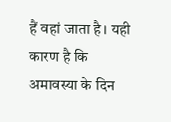हैं वहां जाता है। यही कारण है कि अमावस्या के दिन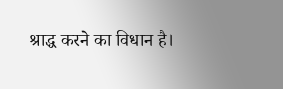श्राद्ध करने का विधान है।